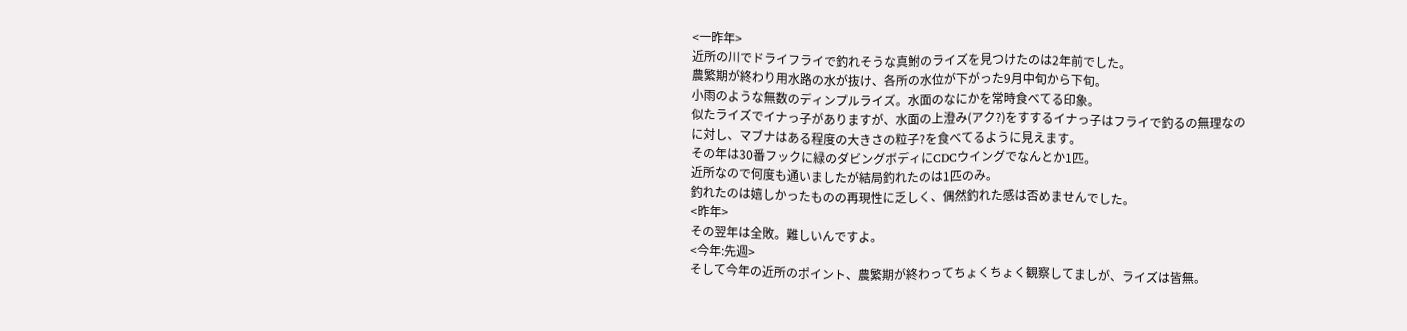<一昨年>
近所の川でドライフライで釣れそうな真鮒のライズを見つけたのは2年前でした。
農繁期が終わり用水路の水が抜け、各所の水位が下がった9月中旬から下旬。
小雨のような無数のディンプルライズ。水面のなにかを常時食べてる印象。
似たライズでイナっ子がありますが、水面の上澄み(アク?)をすするイナっ子はフライで釣るの無理なのに対し、マブナはある程度の大きさの粒子?を食べてるように見えます。
その年は30番フックに緑のダビングボディにCDCウイングでなんとか1匹。
近所なので何度も通いましたが結局釣れたのは1匹のみ。
釣れたのは嬉しかったものの再現性に乏しく、偶然釣れた感は否めませんでした。
<昨年>
その翌年は全敗。難しいんですよ。
<今年:先週>
そして今年の近所のポイント、農繁期が終わってちょくちょく観察してましが、ライズは皆無。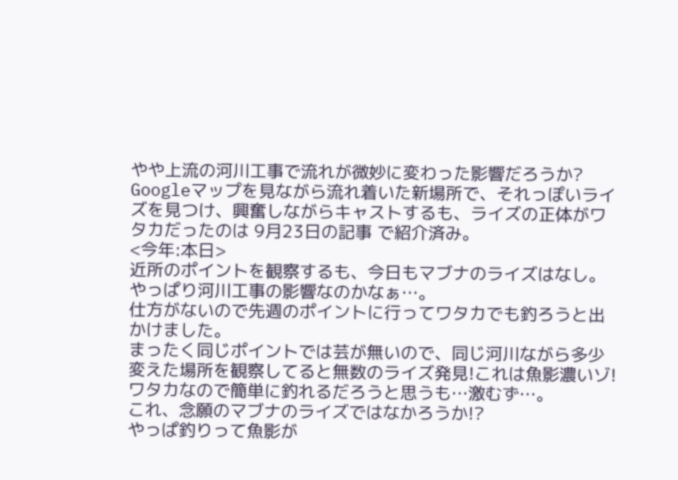やや上流の河川工事で流れが微妙に変わった影響だろうか?
Googleマップを見ながら流れ着いた新場所で、それっぽいライズを見つけ、興奮しながらキャストするも、ライズの正体がワタカだったのは 9月23日の記事 で紹介済み。
<今年:本日>
近所のポイントを観察するも、今日もマブナのライズはなし。やっぱり河川工事の影響なのかなぁ…。
仕方がないので先週のポイントに行ってワタカでも釣ろうと出かけました。
まったく同じポイントでは芸が無いので、同じ河川ながら多少変えた場所を観察してると無数のライズ発見!これは魚影濃いゾ!
ワタカなので簡単に釣れるだろうと思うも…激むず…。
これ、念願のマブナのライズではなかろうか!?
やっぱ釣りって魚影が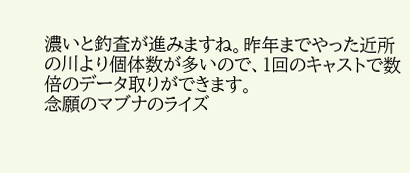濃いと釣査が進みますね。昨年までやった近所の川より個体数が多いので、1回のキャストで数倍のデータ取りができます。
念願のマブナのライズ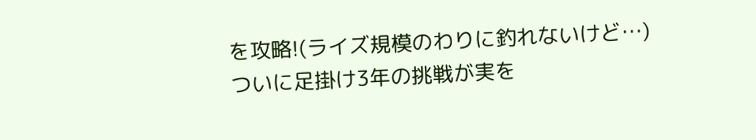を攻略!(ライズ規模のわりに釣れないけど…)
ついに足掛け3年の挑戦が実を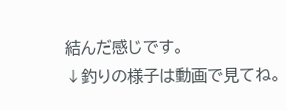結んだ感じです。
↓釣りの様子は動画で見てね。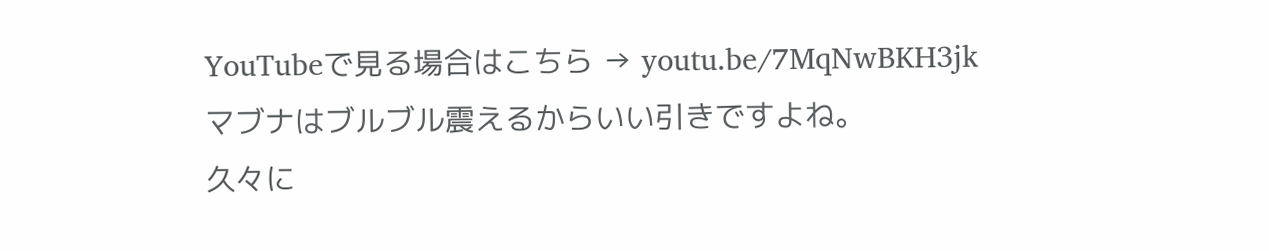YouTubeで見る場合はこちら → youtu.be/7MqNwBKH3jk
マブナはブルブル震えるからいい引きですよね。
久々に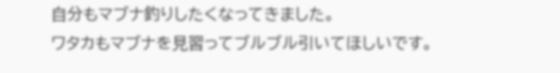自分もマブナ釣りしたくなってきました。
ワタカもマブナを見習ってブルブル引いてほしいです。